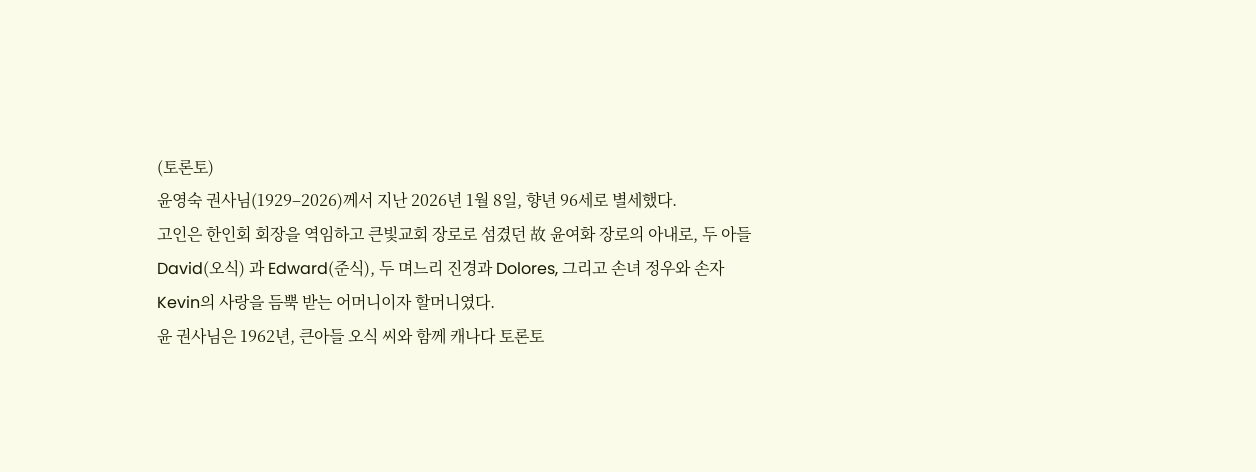(토론토)
윤영숙 권사님(1929–2026)께서 지난 2026년 1월 8일, 향년 96세로 별세했다.
고인은 한인회 회장을 역임하고 큰빛교회 장로로 섬겼던 故 윤여화 장로의 아내로, 두 아들 David(오식) 과 Edward(준식), 두 며느리 진경과 Dolores, 그리고 손녀 정우와 손자 Kevin의 사랑을 듬뿍 받는 어머니이자 할머니였다.
윤 권사님은 1962년, 큰아들 오식 씨와 함께 캐나다 토론토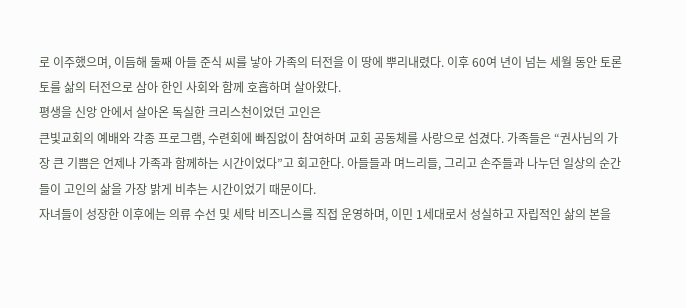로 이주했으며, 이듬해 둘째 아들 준식 씨를 낳아 가족의 터전을 이 땅에 뿌리내렸다. 이후 60여 년이 넘는 세월 동안 토론토를 삶의 터전으로 삼아 한인 사회와 함께 호흡하며 살아왔다.
평생을 신앙 안에서 살아온 독실한 크리스천이었던 고인은
큰빛교회의 예배와 각종 프로그램, 수련회에 빠짐없이 참여하며 교회 공동체를 사랑으로 섬겼다. 가족들은 “권사님의 가장 큰 기쁨은 언제나 가족과 함께하는 시간이었다”고 회고한다. 아들들과 며느리들, 그리고 손주들과 나누던 일상의 순간들이 고인의 삶을 가장 밝게 비추는 시간이었기 때문이다.
자녀들이 성장한 이후에는 의류 수선 및 세탁 비즈니스를 직접 운영하며, 이민 1세대로서 성실하고 자립적인 삶의 본을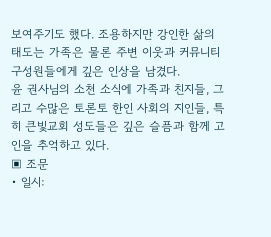보여주기도 했다. 조용하지만 강인한 삶의 태도는 가족은 물론 주변 이웃과 커뮤니티 구성원들에게 깊은 인상을 남겼다.
윤 권사님의 소천 소식에 가족과 친지들, 그리고 수많은 토론토 한인 사회의 지인들, 특히 큰빛교회 성도들은 깊은 슬픔과 함께 고인을 추억하고 있다.
▣ 조문
• 일시: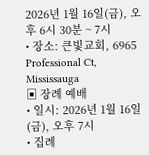2026년 1월 16일(금), 오후 6시 30분 ~ 7시
• 장소: 큰빛교회, 6965 Professional Ct, Mississauga
▣ 장례 예배
• 일시: 2026년 1월 16일(금), 오후 7시
• 집례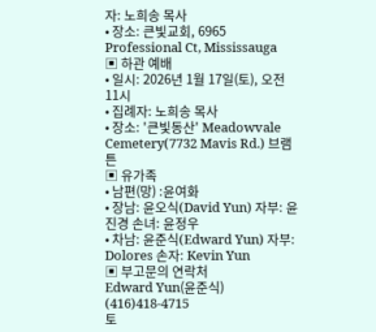자: 노희송 목사
• 장소: 큰빛교회, 6965 Professional Ct, Mississauga
▣ 하관 예배
• 일시: 2026년 1월 17일(토), 오전 11시
• 집례자: 노희송 목사
• 장소: '큰빛동산' Meadowvale Cemetery(7732 Mavis Rd.) 브램튼
▣ 유가족
• 남편(망) :윤여화
• 장남: 윤오식(David Yun) 자부: 윤진경 손녀: 윤정우
• 차남: 윤준식(Edward Yun) 자부: Dolores 손자: Kevin Yun
▣ 부고문의 연락처
Edward Yun(윤준식) (416)418-4715
토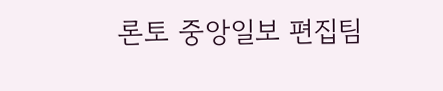론토 중앙일보 편집팀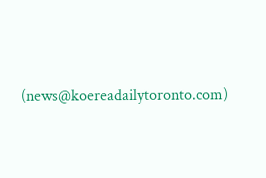(news@koereadailytoronto.com)